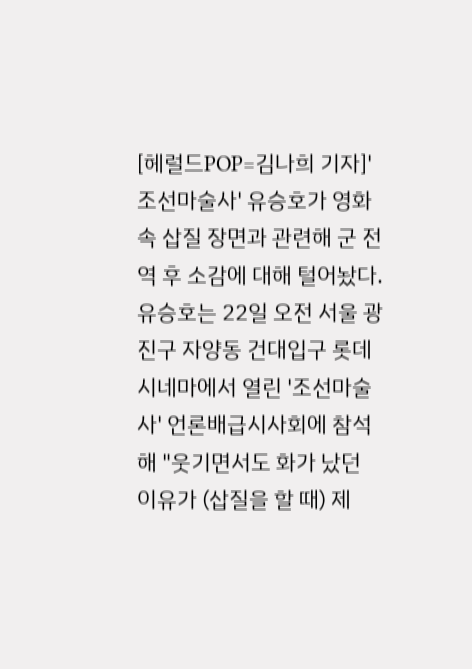[헤럴드POP=김나희 기자]'조선마술사' 유승호가 영화 속 삽질 장면과 관련해 군 전역 후 소감에 대해 털어놨다.
유승호는 22일 오전 서울 광진구 자양동 건대입구 롯데시네마에서 열린 '조선마술사' 언론배급시사회에 참석해 "웃기면서도 화가 났던 이유가 (삽질을 할 때) 제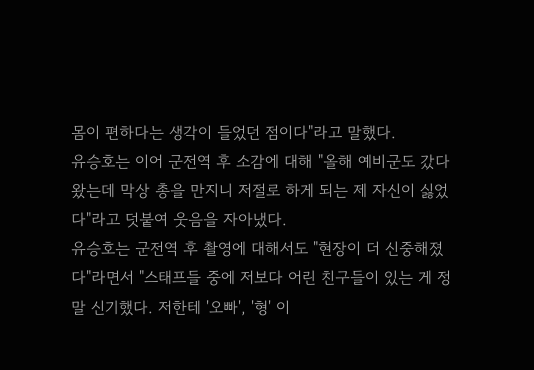몸이 편하다는 생각이 들었던 점이다"라고 말했다.
유승호는 이어 군전역 후 소감에 대해 "올해 예비군도 갔다 왔는데 막상 총을 만지니 저절로 하게 되는 제 자신이 싫었다"라고 덧붙여 웃음을 자아냈다.
유승호는 군전역 후 촬영에 대해서도 "현장이 더 신중해졌다"라면서 "스태프들 중에 저보다 어린 친구들이 있는 게 정말 신기했다. 저한테 '오빠', '형' 이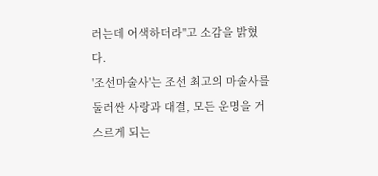러는데 어색하더라"고 소감을 밝혔다.
'조선마술사'는 조선 최고의 마술사를 둘러싼 사랑과 대결, 모든 운명을 거스르게 되는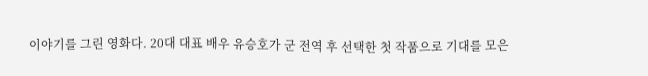이야기를 그린 영화다. 20대 대표 배우 유승호가 군 전역 후 선택한 첫 작품으로 기대를 모은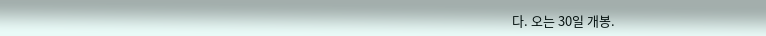다. 오는 30일 개봉.